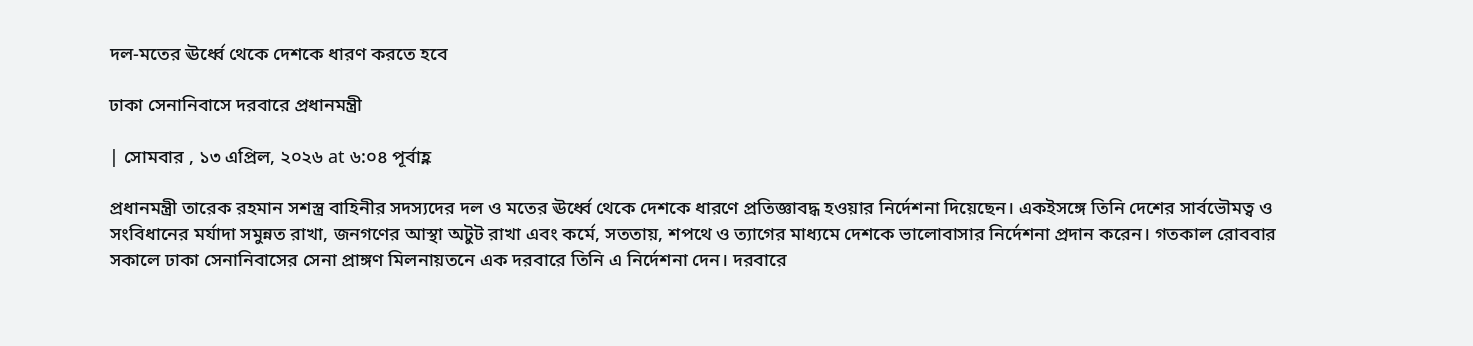দল-মতের ঊর্ধ্বে থেকে দেশকে ধারণ করতে হবে

ঢাকা সেনানিবাসে দরবারে প্রধানমন্ত্রী

| সোমবার , ১৩ এপ্রিল, ২০২৬ at ৬:০৪ পূর্বাহ্ণ

প্রধানমন্ত্রী তারেক রহমান সশস্ত্র বাহিনীর সদস্যদের দল ও মতের ঊর্ধ্বে থেকে দেশকে ধারণে প্রতিজ্ঞাবদ্ধ হওয়ার নির্দেশনা দিয়েছেন। একইসঙ্গে তিনি দেশের সার্বভৌমত্ব ও সংবিধানের মর্যাদা সমুন্নত রাখা, জনগণের আস্থা অটুট রাখা এবং কর্মে, সততায়, শপথে ও ত্যাগের মাধ্যমে দেশকে ভালোবাসার নির্দেশনা প্রদান করেন। গতকাল রোববার সকালে ঢাকা সেনানিবাসের সেনা প্রাঙ্গণ মিলনায়তনে এক দরবারে তিনি এ নির্দেশনা দেন। দরবারে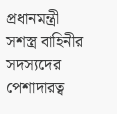প্রধানমন্ত্রী সশস্ত্র বাহিনীর সদস্যদের পেশাদারত্ব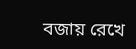বজায় রেখে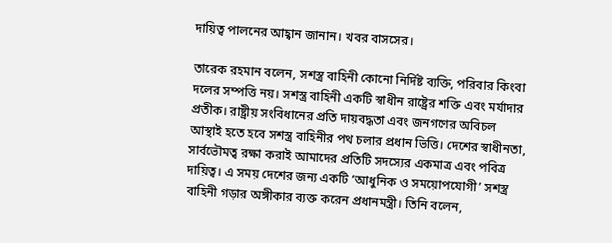দায়িত্ব পালনের আহ্বান জানান। খবর বাসসের।

তারেক রহমান বলেন, সশস্ত্র বাহিনী কোনো নির্দিষ্ট ব্যক্তি, পরিবার কিংবা দলের সম্পত্তি নয়। সশস্ত্র বাহিনী একটি স্বাধীন রাষ্ট্রের শক্তি এবং মর্যাদার প্রতীক। রাষ্ট্রীয় সংবিধানের প্রতি দায়বদ্ধতা এবং জনগণের অবিচল আস্থাই হতে হবে সশস্ত্র বাহিনীর পথ চলার প্রধান ভিত্তি। দেশের স্বাধীনতা, সার্বভৌমত্ব রক্ষা করাই আমাদের প্রতিটি সদস্যের একমাত্র এবং পবিত্র দায়িত্ব। এ সময় দেশের জন্য একটি ‘আধুনিক ও সময়োপযোগী’ সশস্ত্র বাহিনী গড়ার অঙ্গীকার ব্যক্ত করেন প্রধানমন্ত্রী। তিনি বলেন,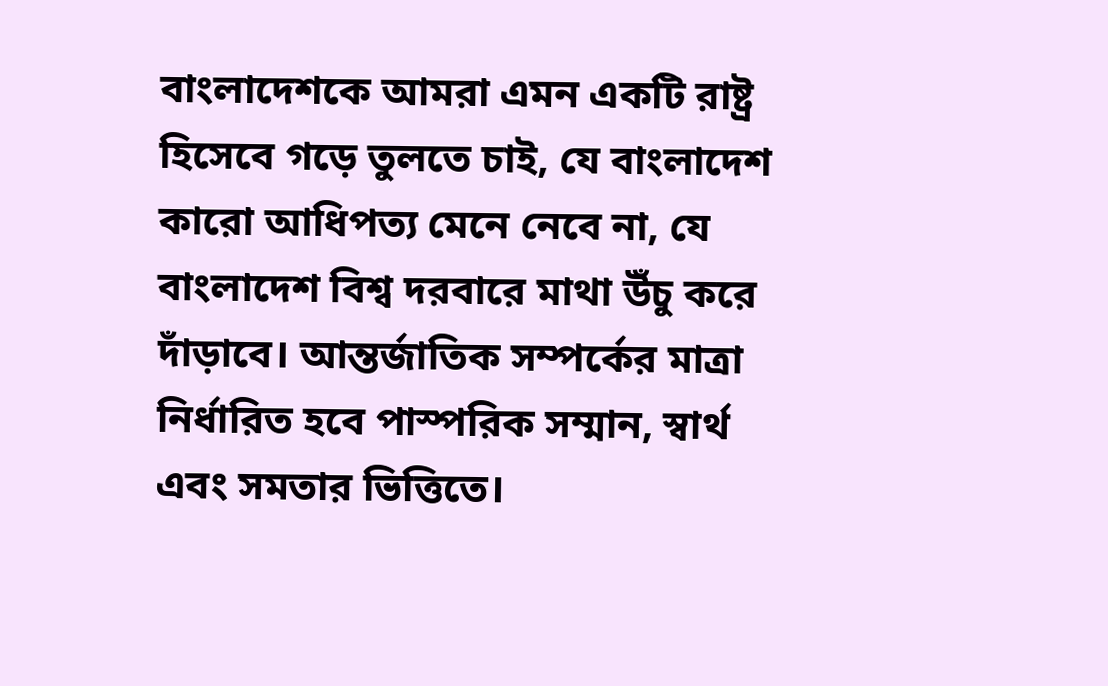বাংলাদেশকে আমরা এমন একটি রাষ্ট্র হিসেবে গড়ে তুলতে চাই, যে বাংলাদেশ কারো আধিপত্য মেনে নেবে না, যে বাংলাদেশ বিশ্ব দরবারে মাথা উঁচু করে দাঁড়াবে। আন্তর্জাতিক সম্পর্কের মাত্রা নির্ধারিত হবে পাস্পরিক সম্মান, স্বার্থ এবং সমতার ভিত্তিতে।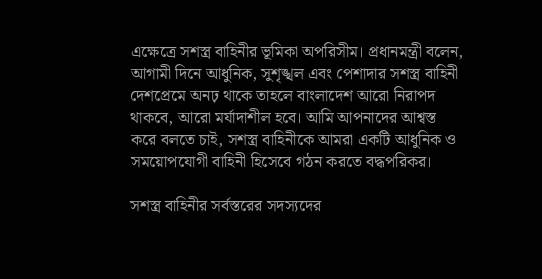এক্ষেত্রে সশস্ত্র বাহিনীর ভূমিকা অপরিসীম। প্রধানমন্ত্রী বলেন, আগামী দিনে আধুনিক, সুশৃঙ্খল এবং পেশাদার সশস্ত্র বাহিনী দেশপ্রেমে অনঢ় থাকে তাহলে বাংলাদেশ আরো নিরাপদ থাকবে, আরো মর্যাদাশীল হবে। আমি আপনাদের আশ্বস্ত করে বলতে চাই, সশস্ত্র বাহিনীকে আমরা একটি আধুনিক ও সময়োপযোগী বাহিনী হিসেবে গঠন করতে বদ্ধপরিকর।

সশস্ত্র বাহিনীর সর্বস্তরের সদস্যদের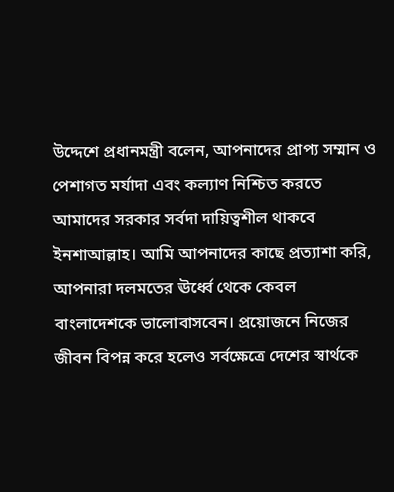উদ্দেশে প্রধানমন্ত্রী বলেন, আপনাদের প্রাপ্য সম্মান ও পেশাগত মর্যাদা এবং কল্যাণ নিশ্চিত করতে আমাদের সরকার সর্বদা দায়িত্বশীল থাকবে ইনশাআল্লাহ। আমি আপনাদের কাছে প্রত্যাশা করি, আপনারা দলমতের ঊর্ধ্বে থেকে কেবল বাংলাদেশকে ভালোবাসবেন। প্রয়োজনে নিজের জীবন বিপন্ন করে হলেও সর্বক্ষেত্রে দেশের স্বার্থকে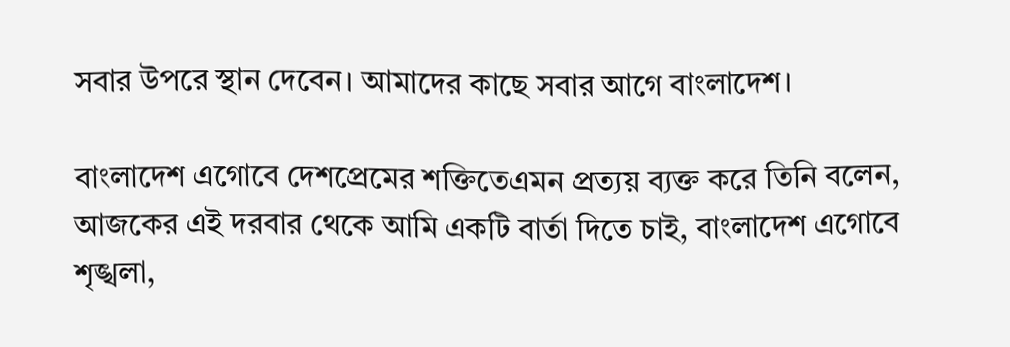সবার উপরে স্থান দেবেন। আমাদের কাছে সবার আগে বাংলাদেশ।

বাংলাদেশ এগোবে দেশপ্রেমের শক্তিতেএমন প্রত্যয় ব্যক্ত করে তিনি বলেন, আজকের এই দরবার থেকে আমি একটি বার্তা দিতে চাই, বাংলাদেশ এগোবে শৃঙ্খলা,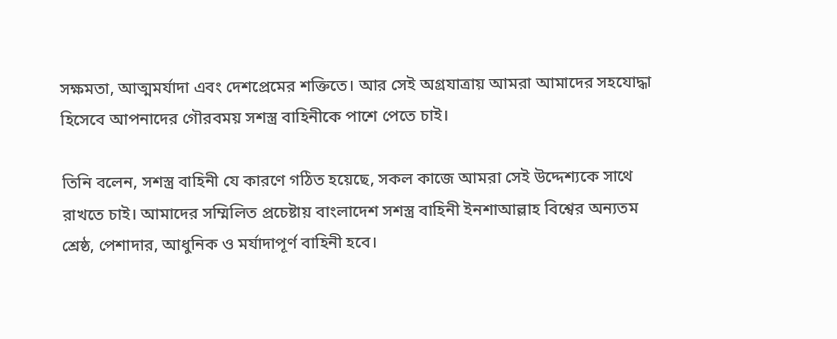সক্ষমতা, আত্মমর্যাদা এবং দেশপ্রেমের শক্তিতে। আর সেই অগ্রযাত্রায় আমরা আমাদের সহযোদ্ধা হিসেবে আপনাদের গৌরবময় সশস্ত্র বাহিনীকে পাশে পেতে চাই।

তিনি বলেন, সশস্ত্র বাহিনী যে কারণে গঠিত হয়েছে, সকল কাজে আমরা সেই উদ্দেশ্যকে সাথে রাখতে চাই। আমাদের সম্মিলিত প্রচেষ্টায় বাংলাদেশ সশস্ত্র বাহিনী ইনশাআল্লাহ বিশ্বের অন্যতম শ্রেষ্ঠ, পেশাদার, আধুনিক ও মর্যাদাপূর্ণ বাহিনী হবে।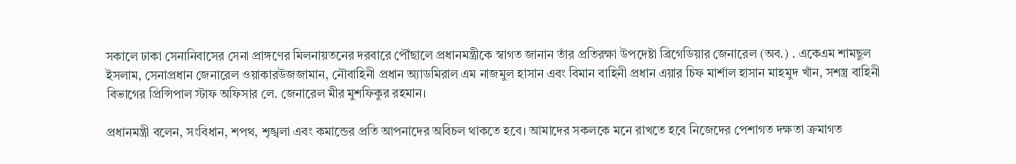সকালে ঢাকা সেনানিবাসের সেনা প্রাঙ্গণের মিলনায়তনের দরবারে পৌঁছালে প্রধানমন্ত্রীকে স্বাগত জানান তাঁর প্রতিরক্ষা উপদেষ্টা ব্রিগেডিয়ার জেনারেল (অব.) . একেএম শামছুল ইসলাম, সেনাপ্রধান জেনারেল ওয়াকারউজজামান, নৌবাহিনী প্রধান অ্যাডমিরাল এম নাজমুল হাসান এবং বিমান বাহিনী প্রধান এয়ার চিফ মার্শাল হাসান মাহমুদ খাঁন, সশস্ত্র বাহিনী বিভাগের প্রিন্সিপাল স্টাফ অফিসার লে. জেনারেল মীর মুশফিকুর রহমান।

প্রধানমন্ত্রী বলেন, সংবিধান, শপথ, শৃঙ্খলা এবং কমান্ডের প্রতি আপনাদের অবিচল থাকতে হবে। আমাদের সকলকে মনে রাখতে হবে নিজেদের পেশাগত দক্ষতা ক্রমাগত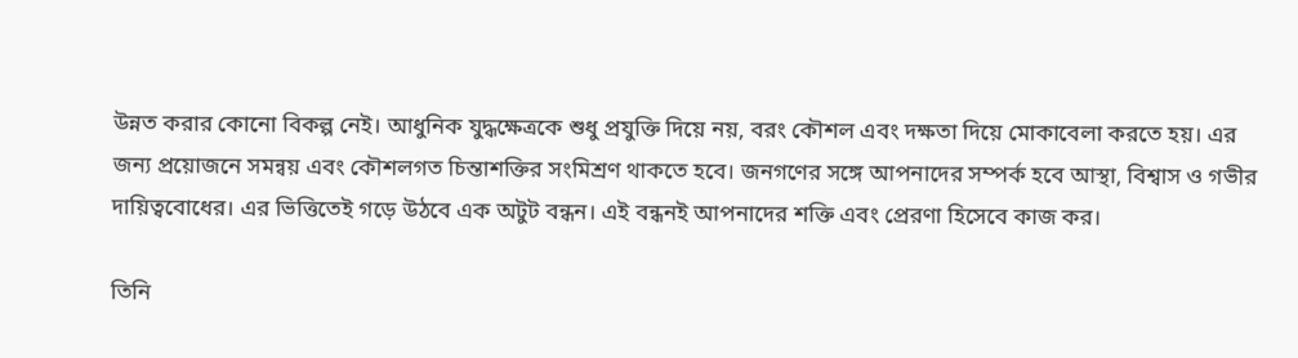উন্নত করার কোনো বিকল্প নেই। আধুনিক যুদ্ধক্ষেত্রকে শুধু প্রযুক্তি দিয়ে নয়, বরং কৌশল এবং দক্ষতা দিয়ে মোকাবেলা করতে হয়। এর জন্য প্রয়োজনে সমন্বয় এবং কৌশলগত চিন্তাশক্তির সংমিশ্রণ থাকতে হবে। জনগণের সঙ্গে আপনাদের সম্পর্ক হবে আস্থা, বিশ্বাস ও গভীর দায়িত্ববোধের। এর ভিত্তিতেই গড়ে উঠবে এক অটুট বন্ধন। এই বন্ধনই আপনাদের শক্তি এবং প্রেরণা হিসেবে কাজ কর।

তিনি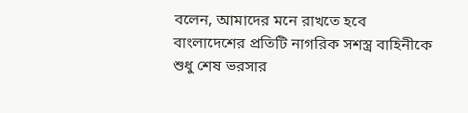বলেন, আমাদের মনে রাখতে হবে বাংলাদেশের প্রতিটি নাগরিক সশস্ত্র বাহিনীকে শুধু শেষ ভরসার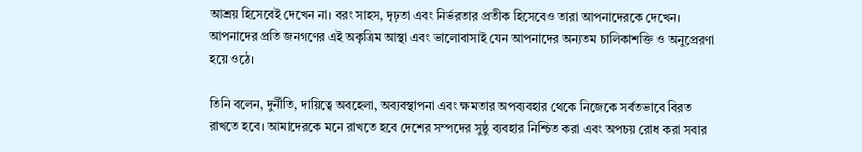আশ্রয় হিসেবেই দেখেন না। বরং সাহস, দৃঢ়তা এবং নির্ভরতার প্রতীক হিসেবেও তারা আপনাদেরকে দেখেন। আপনাদের প্রতি জনগণের এই অকৃত্রিম আস্থা এবং ভালোবাসাই যেন আপনাদের অন্যতম চালিকাশক্তি ও অনুপ্রেরণা হয়ে ওঠে।

তিনি বলেন, দুর্নীতি, দায়িত্বে অবহেলা, অব্যবস্থাপনা এবং ক্ষমতার অপব্যবহার থেকে নিজেকে সর্বতভাবে বিরত রাখতে হবে। আমাদেরকে মনে রাখতে হবে দেশের সম্পদের সুষ্ঠু ব্যবহার নিশ্চিত করা এবং অপচয় রোধ করা সবার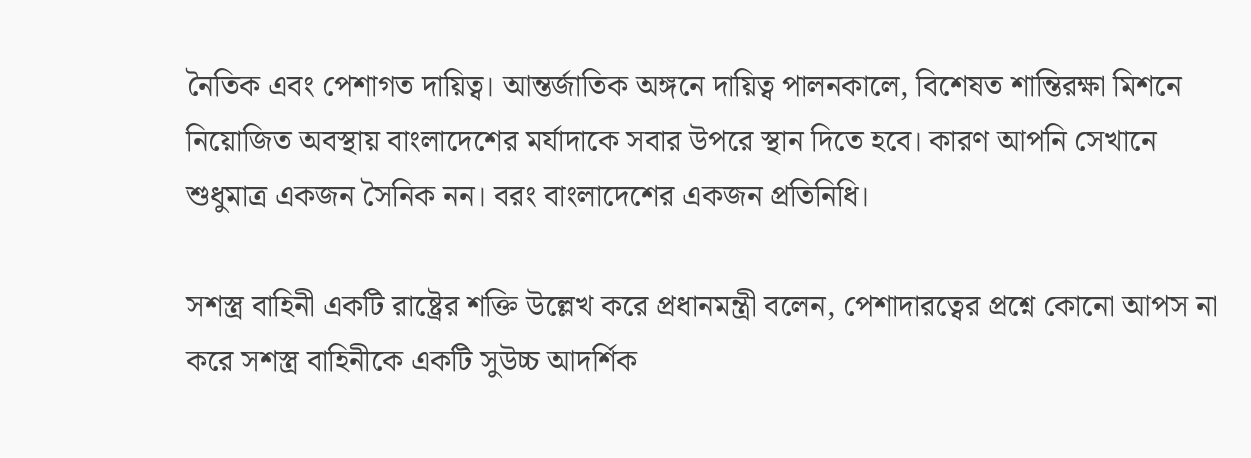নৈতিক এবং পেশাগত দায়িত্ব। আন্তর্জাতিক অঙ্গনে দায়িত্ব পালনকালে, বিশেষত শান্তিরক্ষা মিশনে নিয়োজিত অবস্থায় বাংলাদেশের মর্যাদাকে সবার উপরে স্থান দিতে হবে। কারণ আপনি সেখানে শুধুমাত্র একজন সৈনিক নন। বরং বাংলাদেশের একজন প্রতিনিধি।

সশস্ত্র বাহিনী একটি রাষ্ট্রের শক্তি উল্লেখ করে প্রধানমন্ত্রী বলেন, পেশাদারত্বের প্রশ্নে কোনো আপস না করে সশস্ত্র বাহিনীকে একটি সুউচ্চ আদর্শিক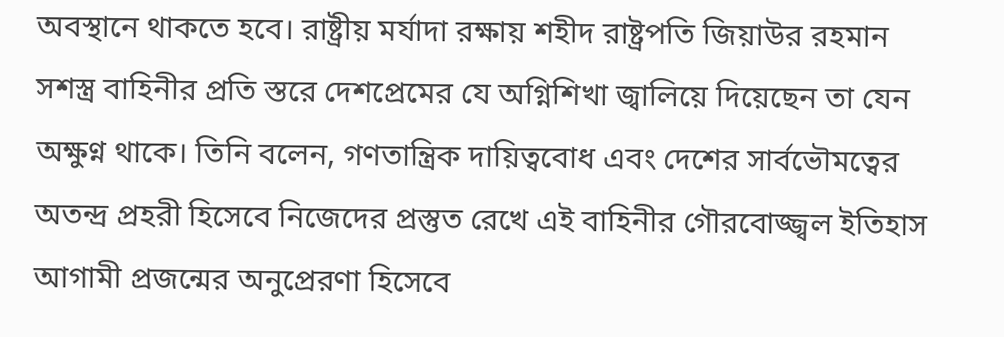অবস্থানে থাকতে হবে। রাষ্ট্রীয় মর্যাদা রক্ষায় শহীদ রাষ্ট্রপতি জিয়াউর রহমান সশস্ত্র বাহিনীর প্রতি স্তরে দেশপ্রেমের যে অগ্নিশিখা জ্বালিয়ে দিয়েছেন তা যেন অক্ষুণ্ন থাকে। তিনি বলেন, গণতান্ত্রিক দায়িত্ববোধ এবং দেশের সার্বভৌমত্বের অতন্দ্র প্রহরী হিসেবে নিজেদের প্রস্তুত রেখে এই বাহিনীর গৌরবোজ্জ্বল ইতিহাস আগামী প্রজন্মের অনুপ্রেরণা হিসেবে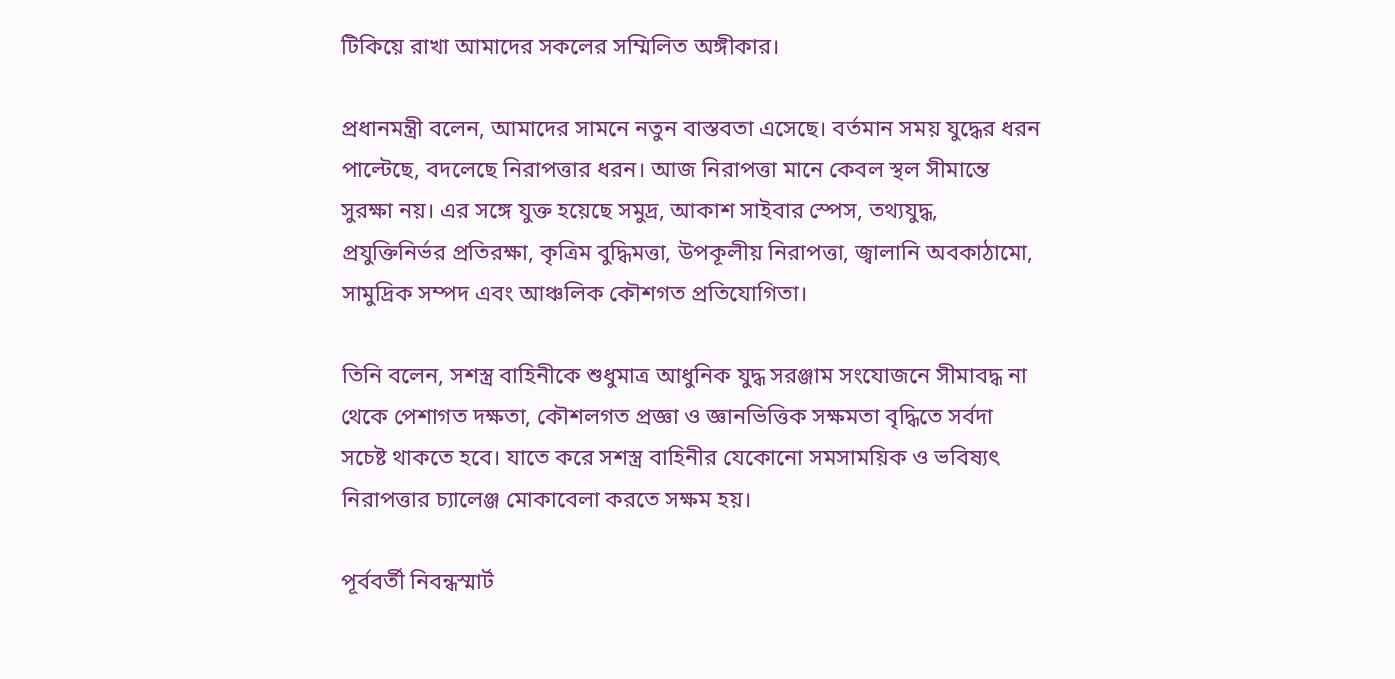টিকিয়ে রাখা আমাদের সকলের সম্মিলিত অঙ্গীকার।

প্রধানমন্ত্রী বলেন, আমাদের সামনে নতুন বাস্তবতা এসেছে। বর্তমান সময় যুদ্ধের ধরন পাল্টেছে, বদলেছে নিরাপত্তার ধরন। আজ নিরাপত্তা মানে কেবল স্থল সীমান্তে সুরক্ষা নয়। এর সঙ্গে যুক্ত হয়েছে সমুদ্র, আকাশ সাইবার স্পেস, তথ্যযুদ্ধ, প্রযুক্তিনির্ভর প্রতিরক্ষা, কৃত্রিম বুদ্ধিমত্তা, উপকূলীয় নিরাপত্তা, জ্বালানি অবকাঠামো, সামুদ্রিক সম্পদ এবং আঞ্চলিক কৌশগত প্রতিযোগিতা।

তিনি বলেন, সশস্ত্র বাহিনীকে শুধুমাত্র আধুনিক যুদ্ধ সরঞ্জাম সংযোজনে সীমাবদ্ধ না থেকে পেশাগত দক্ষতা, কৌশলগত প্রজ্ঞা ও জ্ঞানভিত্তিক সক্ষমতা বৃদ্ধিতে সর্বদা সচেষ্ট থাকতে হবে। যাতে করে সশস্ত্র বাহিনীর যেকোনো সমসাময়িক ও ভবিষ্যৎ নিরাপত্তার চ্যালেঞ্জ মোকাবেলা করতে সক্ষম হয়।

পূর্ববর্তী নিবন্ধস্মার্ট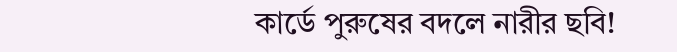কার্ডে পুরুষের বদলে নারীর ছবি!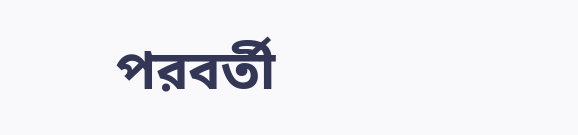পরবর্তী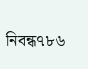নিবন্ধ৭৮৬